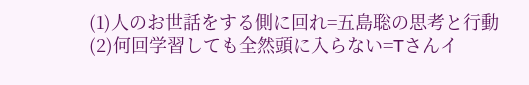(1)人のお世話をする側に回れ=五島聡の思考と行動
(2)何回学習しても全然頭に入らない=Tさんイ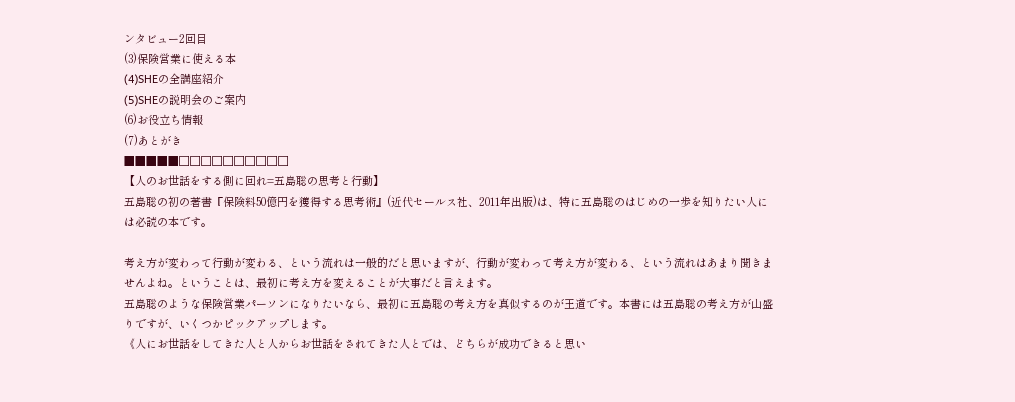ンタビュー2回目
(3)保険営業に使える本
(4)SHEの全講座紹介
(5)SHEの説明会のご案内
(6)お役立ち情報
(7)あとがき
■■■■■□□□□□□□□□□
【人のお世話をする側に回れ=五島聡の思考と行動】
五島聡の初の著書『保険料50億円を獲得する思考術』(近代セールス社、2011年出版)は、特に五島聡のはじめの一歩を知りたい人には必読の本です。

考え方が変わって行動が変わる、という流れは一般的だと思いますが、行動が変わって考え方が変わる、という流れはあまり聞きませんよね。ということは、最初に考え方を変えることが大事だと言えます。
五島聡のような保険営業パーソンになりたいなら、最初に五島聡の考え方を真似するのが王道です。本書には五島聡の考え方が山盛りですが、いくつかピックアップします。
《人にお世話をしてきた人と人からお世話をされてきた人とでは、どちらが成功できると思い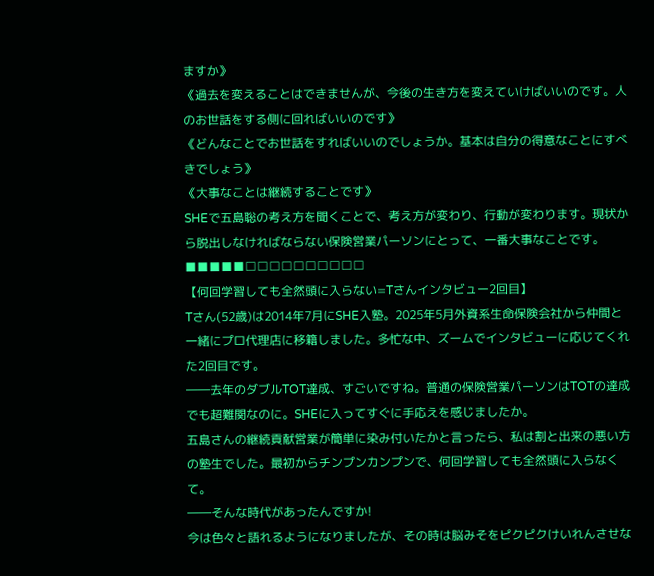ますか》
《過去を変えることはできませんが、今後の生き方を変えていけばいいのです。人のお世話をする側に回ればいいのです》
《どんなことでお世話をすればいいのでしょうか。基本は自分の得意なことにすべきでしょう》
《大事なことは継続することです》
SHEで五島聡の考え方を聞くことで、考え方が変わり、行動が変わります。現状から脱出しなければならない保険営業パーソンにとって、一番大事なことです。
■■■■■□□□□□□□□□□
【何回学習しても全然頭に入らない=Tさんインタビュー2回目】
Tさん(52歳)は2014年7月にSHE入塾。2025年5月外資系生命保険会社から仲間と一緒にプロ代理店に移籍しました。多忙な中、ズームでインタビューに応じてくれた2回目です。
――去年のダブルTOT達成、すごいですね。普通の保険営業パーソンはTOTの達成でも超難関なのに。SHEに入ってすぐに手応えを感じましたか。
五島さんの継続貢献営業が簡単に染み付いたかと言ったら、私は割と出来の悪い方の塾生でした。最初からチンプンカンプンで、何回学習しても全然頭に入らなくて。
――そんな時代があったんですか!
今は色々と語れるようになりましたが、その時は脳みそをピクピクけいれんさせな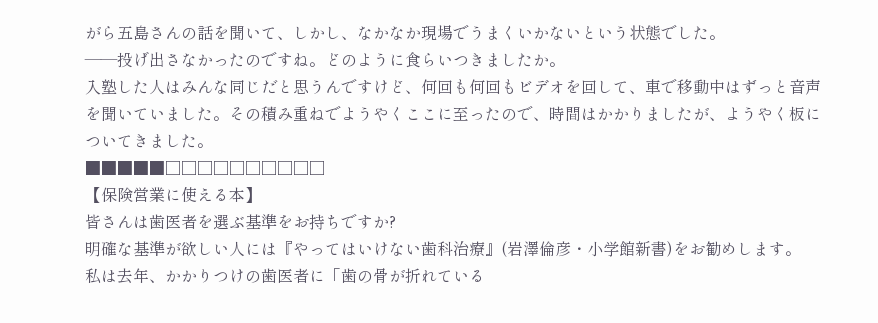がら五島さんの話を聞いて、しかし、なかなか現場でうまくいかないという状態でした。
――投げ出さなかったのですね。どのように食らいつきましたか。
入塾した人はみんな同じだと思うんですけど、何回も何回もビデオを回して、車で移動中はずっと音声を聞いていました。その積み重ねでようやくここに至ったので、時間はかかりましたが、ようやく板についてきました。
■■■■■□□□□□□□□□□
【保険営業に使える本】
皆さんは歯医者を選ぶ基準をお持ちですか?
明確な基準が欲しい人には『やってはいけない歯科治療』(岩澤倫彦・小学館新書)をお勧めします。
私は去年、かかりつけの歯医者に「歯の骨が折れている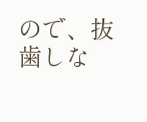ので、抜歯しな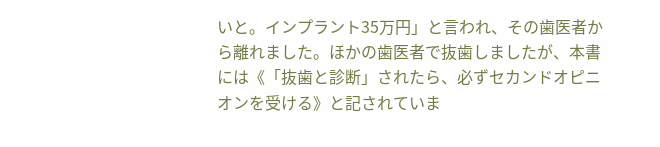いと。インプラント35万円」と言われ、その歯医者から離れました。ほかの歯医者で抜歯しましたが、本書には《「抜歯と診断」されたら、必ずセカンドオピニオンを受ける》と記されていま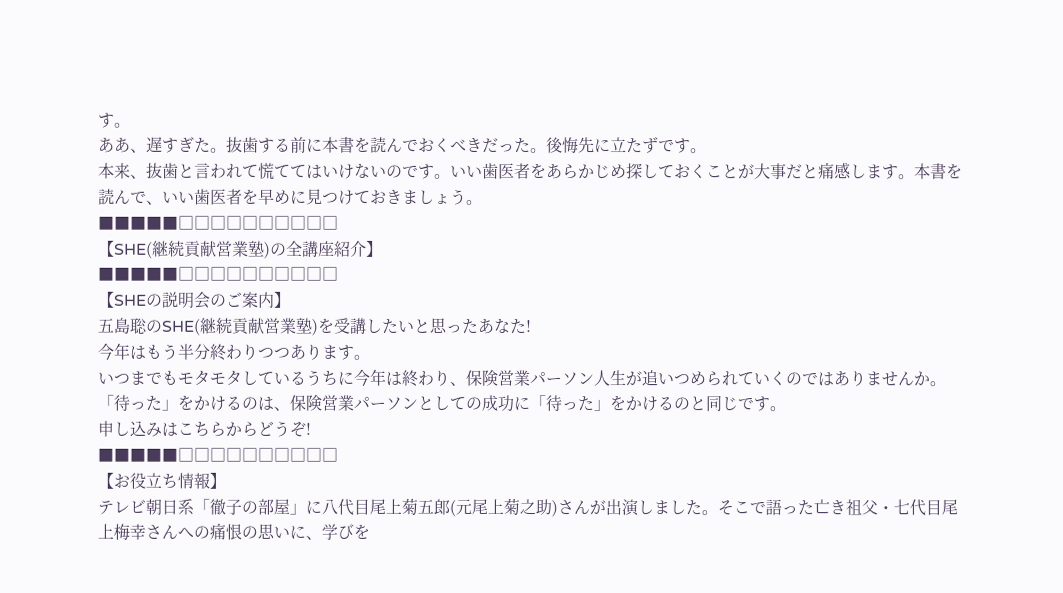す。
ああ、遅すぎた。抜歯する前に本書を読んでおくべきだった。後悔先に立たずです。
本来、抜歯と言われて慌ててはいけないのです。いい歯医者をあらかじめ探しておくことが大事だと痛感します。本書を読んで、いい歯医者を早めに見つけておきましょう。
■■■■■□□□□□□□□□□
【SHE(継続貢献営業塾)の全講座紹介】
■■■■■□□□□□□□□□□
【SHEの説明会のご案内】
五島聡のSHE(継続貢献営業塾)を受講したいと思ったあなた!
今年はもう半分終わりつつあります。
いつまでもモタモタしているうちに今年は終わり、保険営業パーソン人生が追いつめられていくのではありませんか。
「待った」をかけるのは、保険営業パーソンとしての成功に「待った」をかけるのと同じです。
申し込みはこちらからどうぞ!
■■■■■□□□□□□□□□□
【お役立ち情報】
テレビ朝日系「徹子の部屋」に八代目尾上菊五郎(元尾上菊之助)さんが出演しました。そこで語った亡き祖父・七代目尾上梅幸さんへの痛恨の思いに、学びを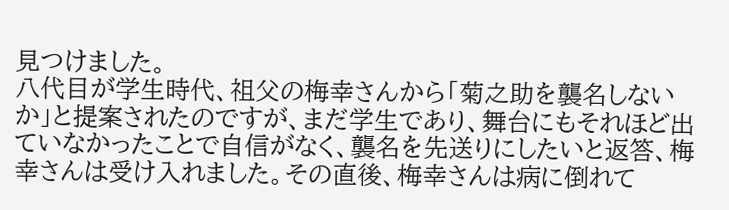見つけました。
八代目が学生時代、祖父の梅幸さんから「菊之助を襲名しないか」と提案されたのですが、まだ学生であり、舞台にもそれほど出ていなかったことで自信がなく、襲名を先送りにしたいと返答、梅幸さんは受け入れました。その直後、梅幸さんは病に倒れて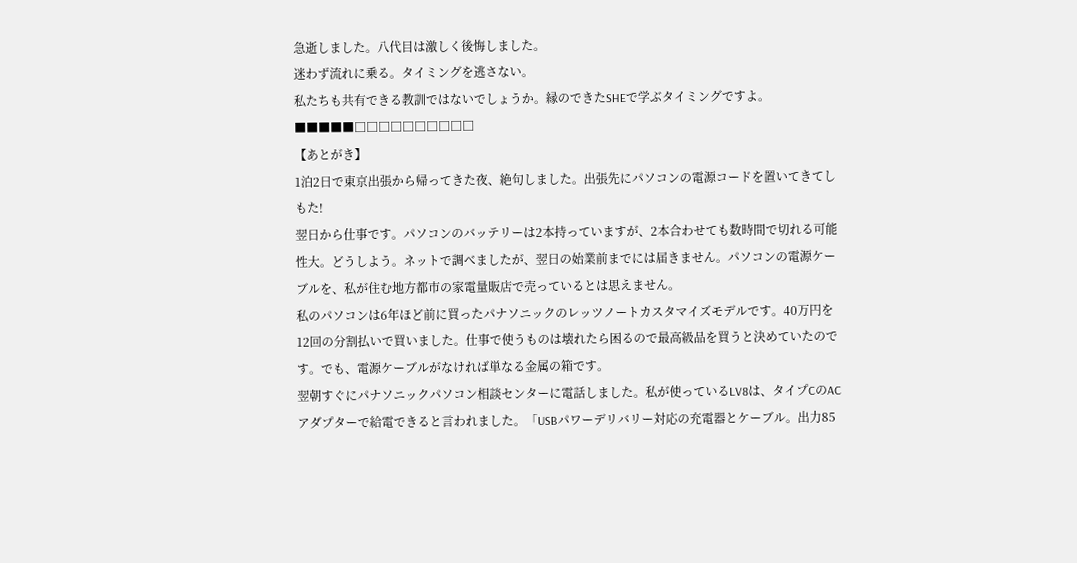急逝しました。八代目は激しく後悔しました。
迷わず流れに乗る。タイミングを逃さない。
私たちも共有できる教訓ではないでしょうか。縁のできたSHEで学ぶタイミングですよ。
■■■■■□□□□□□□□□□
【あとがき】
1泊2日で東京出張から帰ってきた夜、絶句しました。出張先にパソコンの電源コードを置いてきてしもた!
翌日から仕事です。パソコンのバッテリーは2本持っていますが、2本合わせても数時間で切れる可能性大。どうしよう。ネットで調べましたが、翌日の始業前までには届きません。パソコンの電源ケーブルを、私が住む地方都市の家電量販店で売っているとは思えません。
私のパソコンは6年ほど前に買ったパナソニックのレッツノートカスタマイズモデルです。40万円を12回の分割払いで買いました。仕事で使うものは壊れたら困るので最高級品を買うと決めていたのです。でも、電源ケーブルがなければ単なる金属の箱です。
翌朝すぐにパナソニックパソコン相談センターに電話しました。私が使っているLV8は、タイプCのACアダプターで給電できると言われました。「USBパワーデリバリー対応の充電器とケーブル。出力85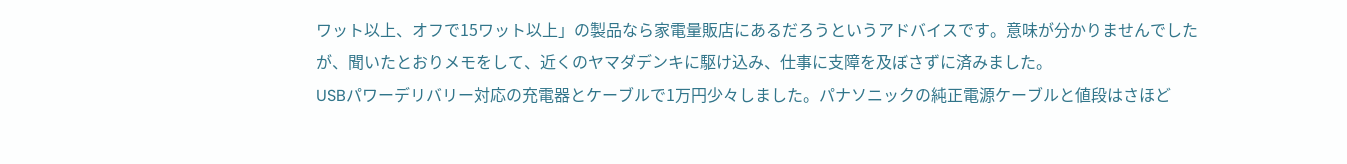ワット以上、オフで15ワット以上」の製品なら家電量販店にあるだろうというアドバイスです。意味が分かりませんでしたが、聞いたとおりメモをして、近くのヤマダデンキに駆け込み、仕事に支障を及ぼさずに済みました。
USBパワーデリバリー対応の充電器とケーブルで1万円少々しました。パナソニックの純正電源ケーブルと値段はさほど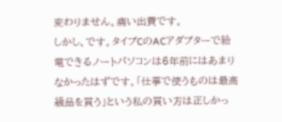変わりません。痛い出費です。
しかし、です。タイプCのACアダプターで給電できるノートパソコンは6年前にはあまりなかったはずです。「仕事で使うものは最高級品を買う」という私の買い方は正しかっ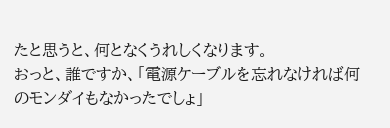たと思うと、何となくうれしくなります。
おっと、誰ですか、「電源ケーブルを忘れなければ何のモンダイもなかったでしょ」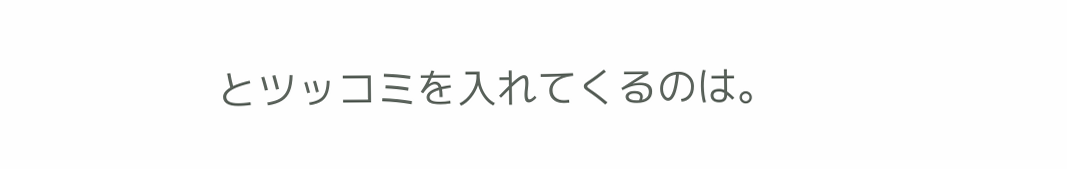とツッコミを入れてくるのは。